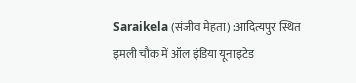Saraikela (संजीव मेहता) :आदित्यपुर स्थित इमली चौक में ऑल इंडिया यूनाइटेड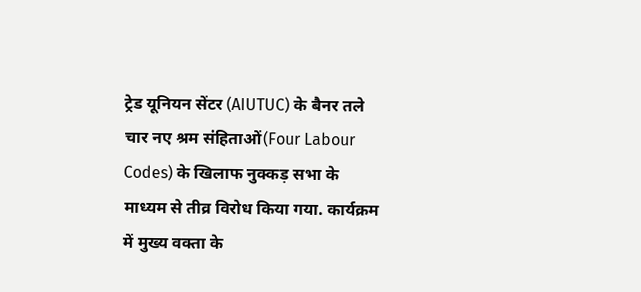ट्रेड यूनियन सेंटर (AIUTUC) के बैनर तले चार नए श्रम संहिताओं(Four Labour Codes) के खिलाफ नुक्कड़ सभा के माध्यम से तीव्र विरोध किया गया. कार्यक्रम में मुख्य वक्ता के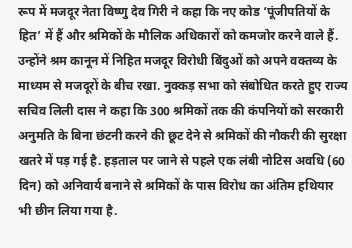रूप में मजदूर नेता विष्णु देव गिरी ने कहा कि नए कोड ‘पूंजीपतियों के हित’ में हैं और श्रमिकों के मौलिक अधिकारों को कमजोर करने वाले हैं.
उन्होंने श्रम कानून में निहित मजदूर विरोधी बिंदुओं को अपने वक्तव्य के माध्यम से मजदूरों के बीच रखा. नुक्कड़ सभा को संबोधित करते हुए राज्य सचिव लिली दास ने कहा कि 300 श्रमिकों तक की कंपनियों को सरकारी अनुमति के बिना छंटनी करने की छूट देने से श्रमिकों की नौकरी की सुरक्षा खतरे में पड़ गई है. हड़ताल पर जाने से पहले एक लंबी नोटिस अवधि (60 दिन) को अनिवार्य बनाने से श्रमिकों के पास विरोध का अंतिम हथियार भी छीन लिया गया है.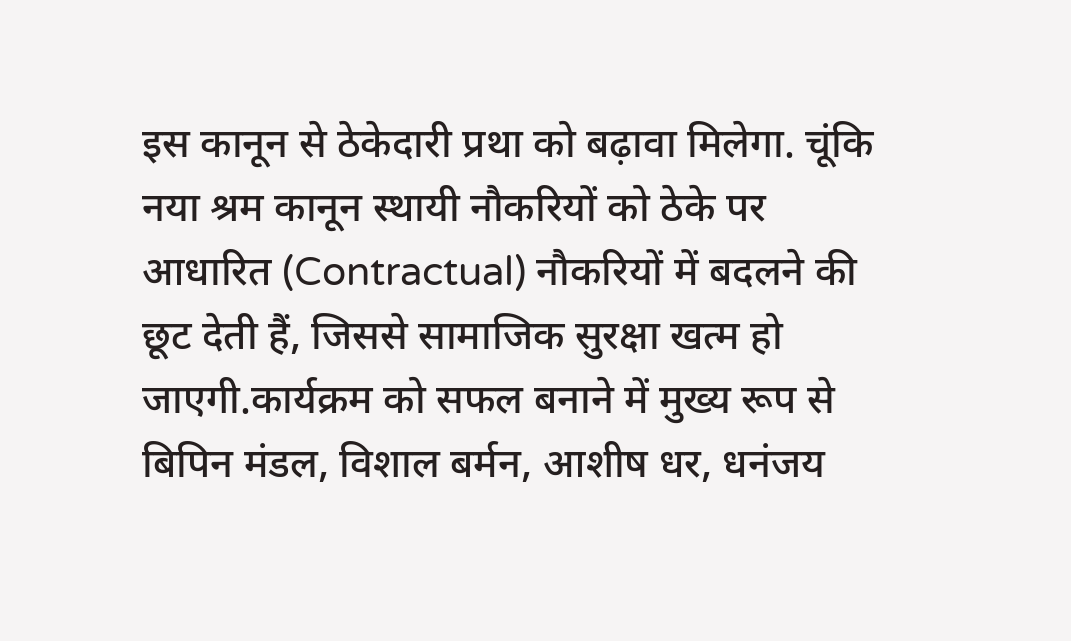इस कानून से ठेकेदारी प्रथा को बढ़ावा मिलेगा. चूंकि नया श्रम कानून स्थायी नौकरियों को ठेके पर आधारित (Contractual) नौकरियों में बदलने की छूट देती हैं, जिससे सामाजिक सुरक्षा खत्म हो जाएगी.कार्यक्रम को सफल बनाने में मुख्य रूप से बिपिन मंडल, विशाल बर्मन, आशीष धर, धनंजय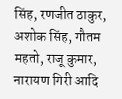सिंह, रणजीत ठाकुर, अशोक सिंह, गौतम महतो, राजू कुमार, नारायण गिरी आदि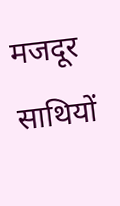मजदूर साथियों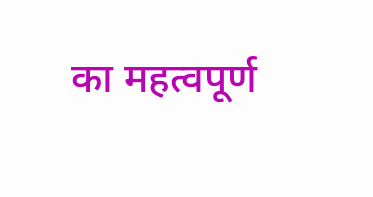का महत्वपूर्ण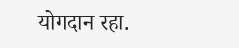योगदान रहा.